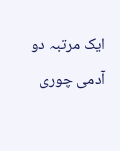ایک مرتبہ دو آدمی چوری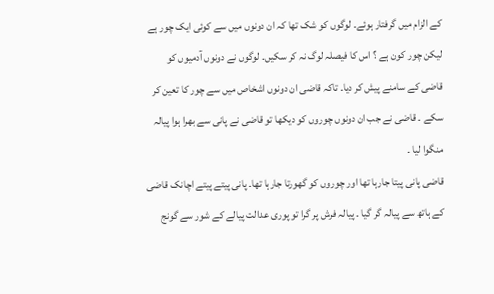کے الزام میں گرفتار ہوئے۔ لوگوں کو شک تھا کہ ان دونوں میں سے کوئی ایک چور ہے لیکن چور کون ہے ؟ اس کا فیصلہ لوگ نہ کر سکیں۔ لوگوں نے دونوں آدمیوں کو قاضی کے سامنے پیش کر دیا۔ تاکہ قاضی ان دونوں اشخاص میں سے چور کا تعین کر سکے ۔ قاضی نے جب ان دونوں چوروں کو دیکھا تو قاضی نے پانی سے بھرا ہوا پیالہ منگوا لیا ۔
قاضی پانی پیتا جارہا تھا اور چوروں کو گھورتا جارہا تھا۔ پانی پیتے پیتے اچانک قاضی کے ہاتھ سے پیالہ گر گیا ۔ پیالہ فرش پر گرا تو پوری عدالت پیالے کے شور سے گونج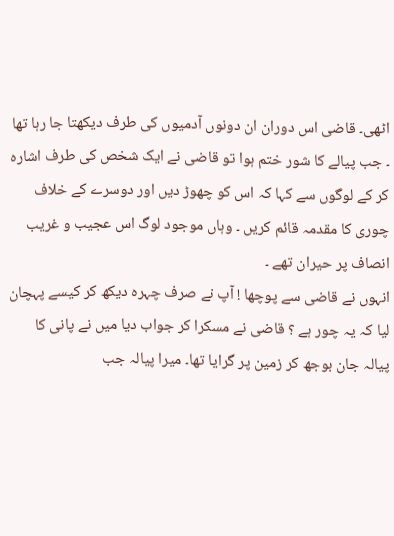اٹھی۔ قاضی اس دوران ان دونوں آدمیوں کی طرف دیکھتا جا رہا تھا ۔ جب پیالے کا شور ختم ہوا تو قاضی نے ایک شخص کی طرف اشارہ کر کے لوگوں سے کہا کہ اس کو چھوڑ دیں اور دوسرے کے خلاف چوری کا مقدمہ قائم کریں ۔ وہاں موجود لوگ اس عجیب و غریب انصاف پر حیران تھے ۔
انہوں نے قاضی سے پوچھا ! آپ نے صرف چہرہ دیکھ کر کیسے پہچان لیا کہ یہ چور ہے ؟ قاضی نے مسکرا کر جواب دیا میں نے پانی کا پیالہ جان بوجھ کر زمین پر گرایا تھا۔ میرا پیالہ جب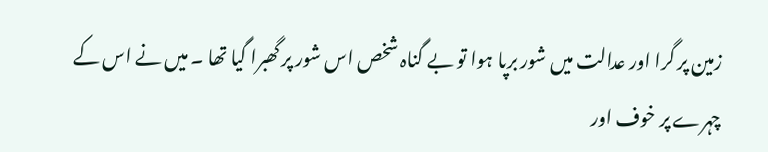زمین پر گرا اور عدالت میں شور برپا ہوا تو بے گناہ شخص اس شور پر گھبرا گیا تھا ۔ میں نے اس کے چہرے پر خوف اور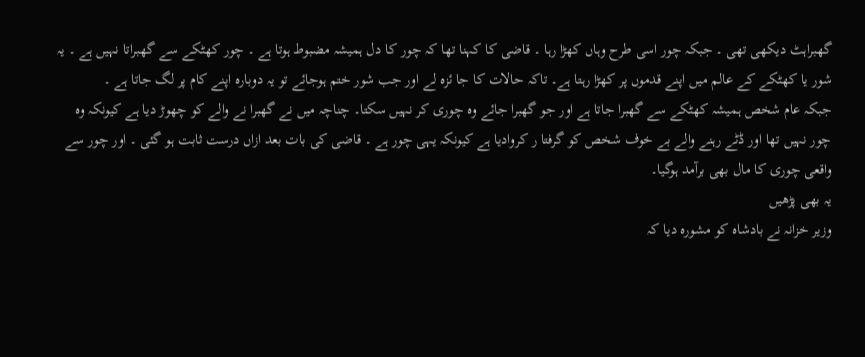گھبراہٹ دیکھی تھی ۔ جبکہ چور اسی طرح وہاں کھڑا رہا ۔ قاضی کا کہنا تھا کہ چور کا دل ہمیشہ مضبوط ہوتا ہے ۔ چور کھٹکے سے گھبراتا نہیں ہے ۔ یہ شور یا کھٹکے کے عالم میں اپنے قدموں پر کھڑا رہتا ہے۔ تاکہ حالات کا جا ئزہ لے اور جب شور ختم ہوجائے تو یہ دوبارہ اپنے کام پر لگ جاتا ہے ۔
جبکہ عام شخص ہمیشہ کھٹکے سے گھبرا جاتا ہے اور جو گھبرا جائے وہ چوری کر نہیں سکتا۔ چناچہ میں نے گھبرا نے والے کو چھوڑ دیا ہے کیونکہ وہ چور نہیں تھا اور ڈٹے رہنے والے بے خوف شخص کو گرفتا ر کروادیا ہے کیونکہ یہی چور ہے ۔ قاضی کی بات بعد ازاں درست ثابت ہو گئی ۔ اور چور سے واقعی چوری کا مال بھی برآمد ہوگیا۔
یہ بھی پڑھیں
وزیر خزانہ نے بادشاہ کو مشورہ دیا کہ